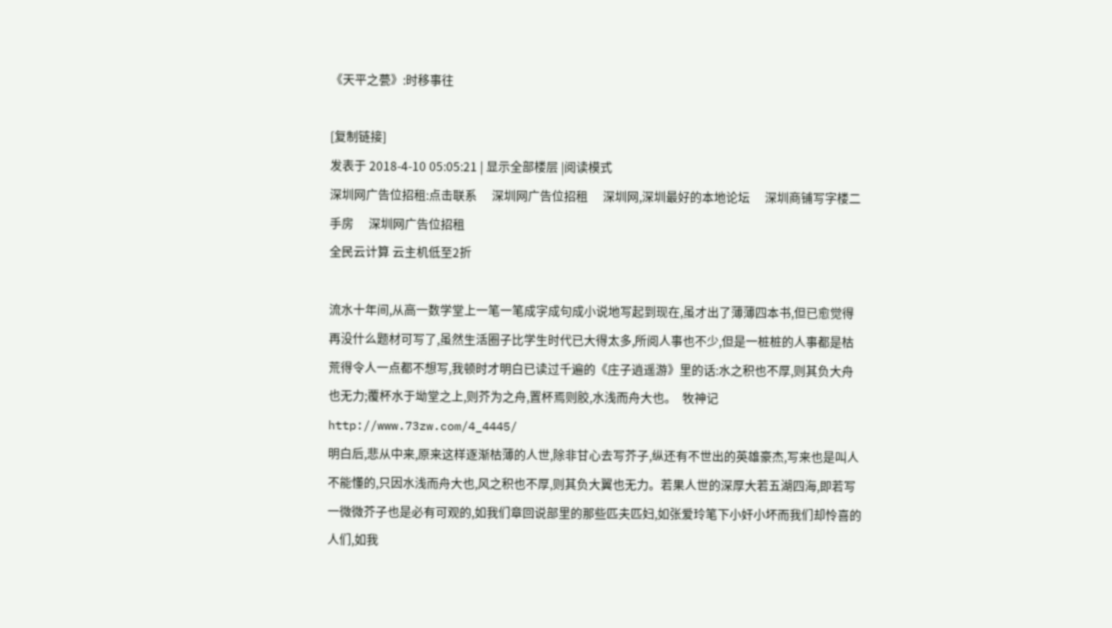《天平之甍》:时移事往

[复制链接]
发表于 2018-4-10 05:05:21 | 显示全部楼层 |阅读模式
深圳网广告位招租:点击联系     深圳网广告位招租     深圳网,深圳最好的本地论坛     深圳商铺写字楼二手房     深圳网广告位招租
全民云计算 云主机低至2折

流水十年间,从高一数学堂上一笔一笔成字成句成小说地写起到现在,虽才出了薄薄四本书,但已愈觉得再没什么题材可写了,虽然生活圈子比学生时代已大得太多,所阅人事也不少,但是一桩桩的人事都是枯荒得令人一点都不想写,我顿时才明白已读过千遍的《庄子逍遥游》里的话:水之积也不厚,则其负大舟也无力;覆杯水于坳堂之上,则芥为之舟,置杯焉则胶,水浅而舟大也。  牧神记 http://www.73zw.com/4_4445/
明白后,悲从中来,原来这样逐渐枯薄的人世,除非甘心去写芥子,纵还有不世出的英雄豪杰,写来也是叫人不能懂的,只因水浅而舟大也,风之积也不厚,则其负大翼也无力。若果人世的深厚大若五湖四海,即若写一微微芥子也是必有可观的,如我们章回说部里的那些匹夫匹妇,如张爱玲笔下小奸小坏而我们却怜喜的人们,如我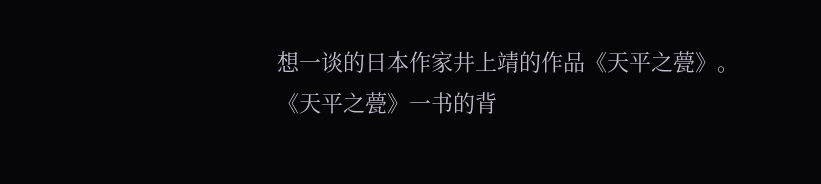想一谈的日本作家井上靖的作品《天平之甍》。
《天平之甍》一书的背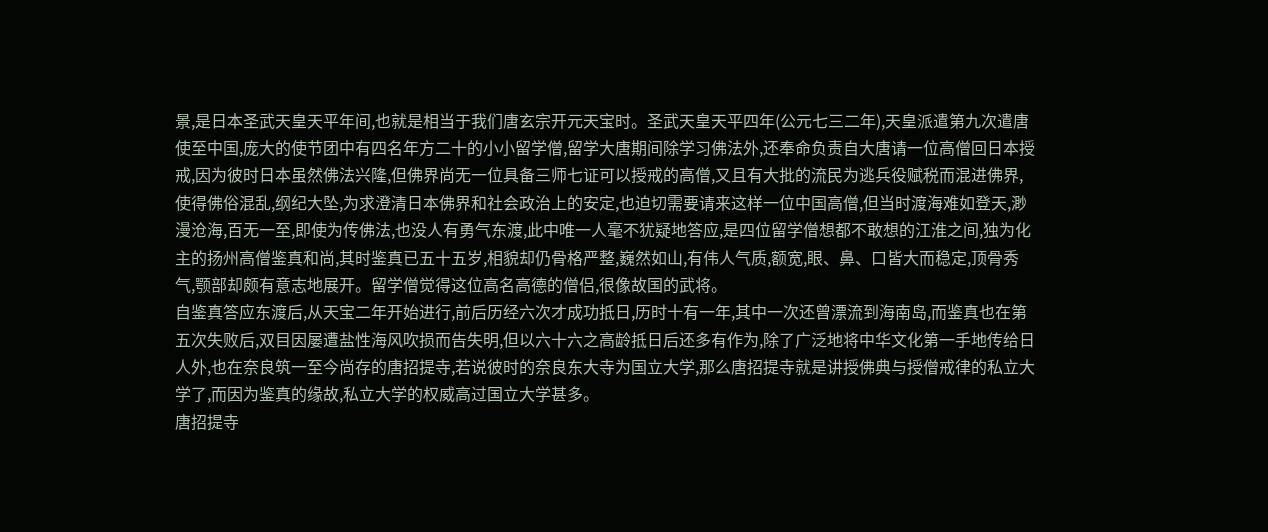景,是日本圣武天皇天平年间,也就是相当于我们唐玄宗开元天宝时。圣武天皇天平四年(公元七三二年),天皇派遣第九次遣唐使至中国,庞大的使节团中有四名年方二十的小小留学僧,留学大唐期间除学习佛法外,还奉命负责自大唐请一位高僧回日本授戒,因为彼时日本虽然佛法兴隆,但佛界尚无一位具备三师七证可以授戒的高僧,又且有大批的流民为逃兵役赋税而混进佛界,使得佛俗混乱,纲纪大坠,为求澄清日本佛界和社会政治上的安定,也迫切需要请来这样一位中国高僧,但当时渡海难如登天,渺漫沧海,百无一至,即使为传佛法,也没人有勇气东渡,此中唯一人毫不犹疑地答应,是四位留学僧想都不敢想的江淮之间,独为化主的扬州高僧鉴真和尚,其时鉴真已五十五岁,相貌却仍骨格严整,巍然如山,有伟人气质,额宽,眼、鼻、口皆大而稳定,顶骨秀气,颚部却颇有意志地展开。留学僧觉得这位高名高德的僧侣,很像故国的武将。
自鉴真答应东渡后,从天宝二年开始进行,前后历经六次才成功抵日,历时十有一年,其中一次还曾漂流到海南岛,而鉴真也在第五次失败后,双目因屡遭盐性海风吹损而告失明,但以六十六之高龄抵日后还多有作为,除了广泛地将中华文化第一手地传给日人外,也在奈良筑一至今尚存的唐招提寺,若说彼时的奈良东大寺为国立大学,那么唐招提寺就是讲授佛典与授僧戒律的私立大学了,而因为鉴真的缘故,私立大学的权威高过国立大学甚多。
唐招提寺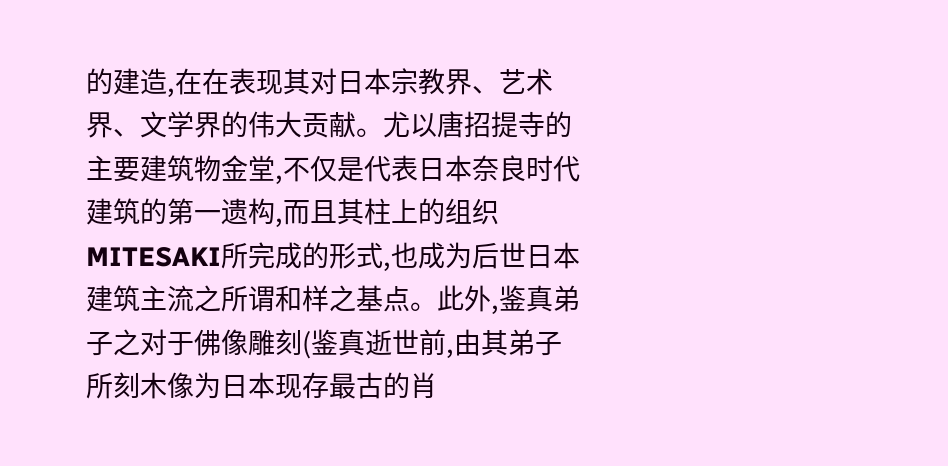的建造,在在表现其对日本宗教界、艺术界、文学界的伟大贡献。尤以唐招提寺的主要建筑物金堂,不仅是代表日本奈良时代建筑的第一遗构,而且其柱上的组织MITESAKI所完成的形式,也成为后世日本建筑主流之所谓和样之基点。此外,鉴真弟子之对于佛像雕刻(鉴真逝世前,由其弟子所刻木像为日本现存最古的肖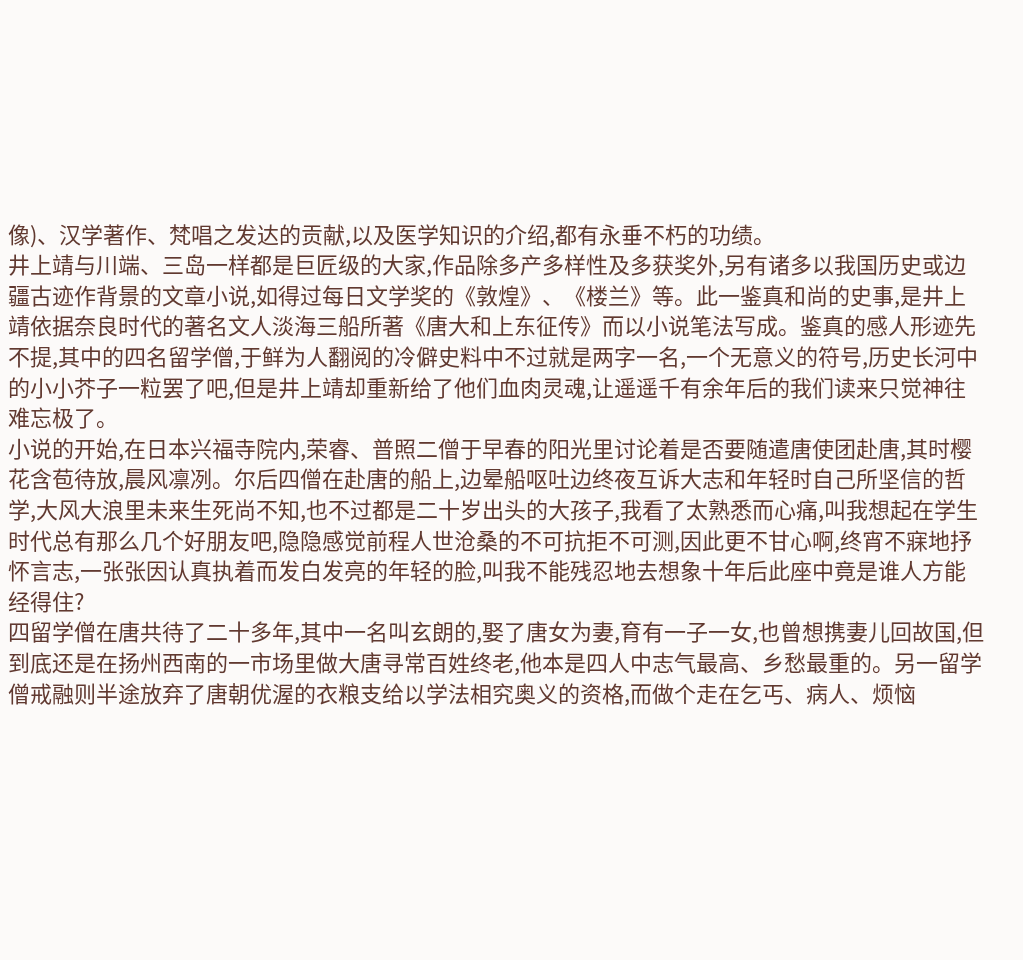像)、汉学著作、梵唱之发达的贡献,以及医学知识的介绍,都有永垂不朽的功绩。
井上靖与川端、三岛一样都是巨匠级的大家,作品除多产多样性及多获奖外,另有诸多以我国历史或边疆古迹作背景的文章小说,如得过每日文学奖的《敦煌》、《楼兰》等。此一鉴真和尚的史事,是井上靖依据奈良时代的著名文人淡海三船所著《唐大和上东征传》而以小说笔法写成。鉴真的感人形迹先不提,其中的四名留学僧,于鲜为人翻阅的冷僻史料中不过就是两字一名,一个无意义的符号,历史长河中的小小芥子一粒罢了吧,但是井上靖却重新给了他们血肉灵魂,让遥遥千有余年后的我们读来只觉神往难忘极了。
小说的开始,在日本兴福寺院内,荣睿、普照二僧于早春的阳光里讨论着是否要随遣唐使团赴唐,其时樱花含苞待放,晨风凛冽。尔后四僧在赴唐的船上,边晕船呕吐边终夜互诉大志和年轻时自己所坚信的哲学,大风大浪里未来生死尚不知,也不过都是二十岁出头的大孩子,我看了太熟悉而心痛,叫我想起在学生时代总有那么几个好朋友吧,隐隐感觉前程人世沧桑的不可抗拒不可测,因此更不甘心啊,终宵不寐地抒怀言志,一张张因认真执着而发白发亮的年轻的脸,叫我不能残忍地去想象十年后此座中竟是谁人方能经得住?
四留学僧在唐共待了二十多年,其中一名叫玄朗的,娶了唐女为妻,育有一子一女,也曾想携妻儿回故国,但到底还是在扬州西南的一市场里做大唐寻常百姓终老,他本是四人中志气最高、乡愁最重的。另一留学僧戒融则半途放弃了唐朝优渥的衣粮支给以学法相究奥义的资格,而做个走在乞丐、病人、烦恼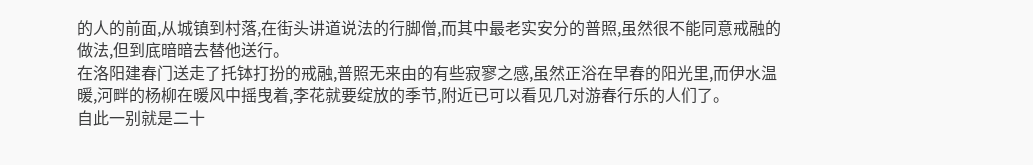的人的前面,从城镇到村落,在街头讲道说法的行脚僧,而其中最老实安分的普照,虽然很不能同意戒融的做法,但到底暗暗去替他送行。
在洛阳建春门送走了托钵打扮的戒融,普照无来由的有些寂寥之感,虽然正浴在早春的阳光里,而伊水温暖,河畔的杨柳在暖风中摇曳着,李花就要绽放的季节,附近已可以看见几对游春行乐的人们了。
自此一别就是二十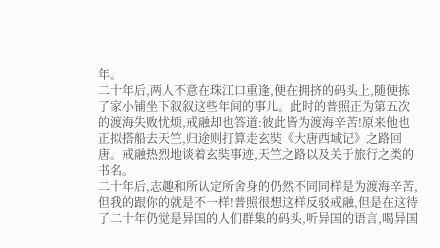年。
二十年后,两人不意在珠江口重逢,便在拥挤的码头上,随便拣了家小铺坐下叙叙这些年间的事儿。此时的普照正为第五次的渡海失败忧烦,戒融却也答道:彼此皆为渡海辛苦!原来他也正拟搭船去天竺,归途则打算走玄奘《大唐西域记》之路回唐。戒融热烈地谈着玄奘事迹,天竺之路以及关于旅行之类的书名。
二十年后,志趣和所认定所舍身的仍然不同同样是为渡海辛苦,但我的跟你的就是不一样!普照很想这样反驳戒融,但是在这待了二十年仍觉是异国的人们群集的码头,听异国的语言,喝异国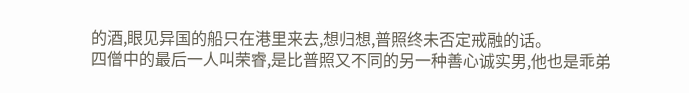的酒,眼见异国的船只在港里来去,想归想,普照终未否定戒融的话。
四僧中的最后一人叫荣睿,是比普照又不同的另一种善心诚实男,他也是乖弟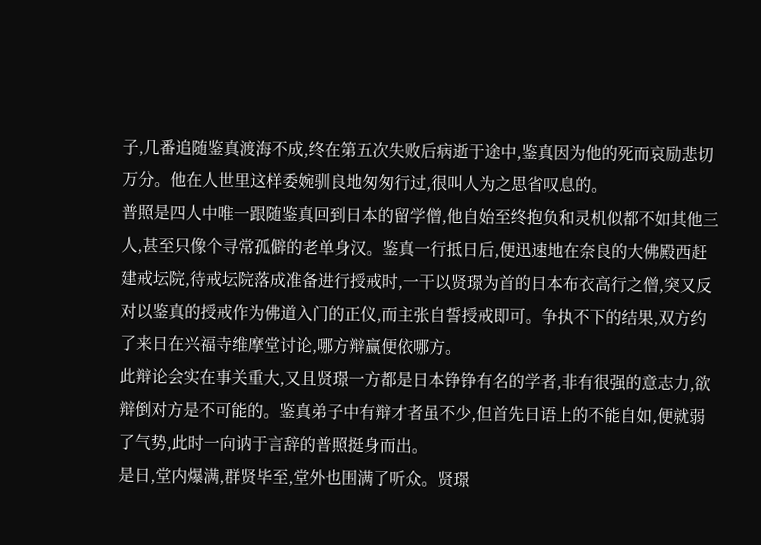子,几番追随鉴真渡海不成,终在第五次失败后病逝于途中,鉴真因为他的死而哀励悲切万分。他在人世里这样委婉驯良地匆匆行过,很叫人为之思省叹息的。
普照是四人中唯一跟随鉴真回到日本的留学僧,他自始至终抱负和灵机似都不如其他三人,甚至只像个寻常孤僻的老单身汉。鉴真一行抵日后,便迅速地在奈良的大佛殿西赶建戒坛院,待戒坛院落成准备进行授戒时,一干以贤璟为首的日本布衣高行之僧,突又反对以鉴真的授戒作为佛道入门的正仪,而主张自誓授戒即可。争执不下的结果,双方约了来日在兴福寺维摩堂讨论,哪方辩赢便依哪方。
此辩论会实在事关重大,又且贤璟一方都是日本铮铮有名的学者,非有很强的意志力,欲辩倒对方是不可能的。鉴真弟子中有辩才者虽不少,但首先日语上的不能自如,便就弱了气势,此时一向讷于言辞的普照挺身而出。
是日,堂内爆满,群贤毕至,堂外也围满了听众。贤璟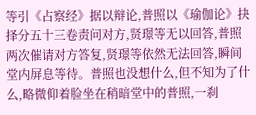等引《占察经》据以辩论,普照以《瑜伽论》抉择分五十三卷责问对方,贤璟等无以回答,普照两次催请对方答复,贤璟等依然无法回答,瞬间堂内屏息等待。普照也没想什么,但不知为了什么,略微仰着脸坐在稍暗堂中的普照,一刹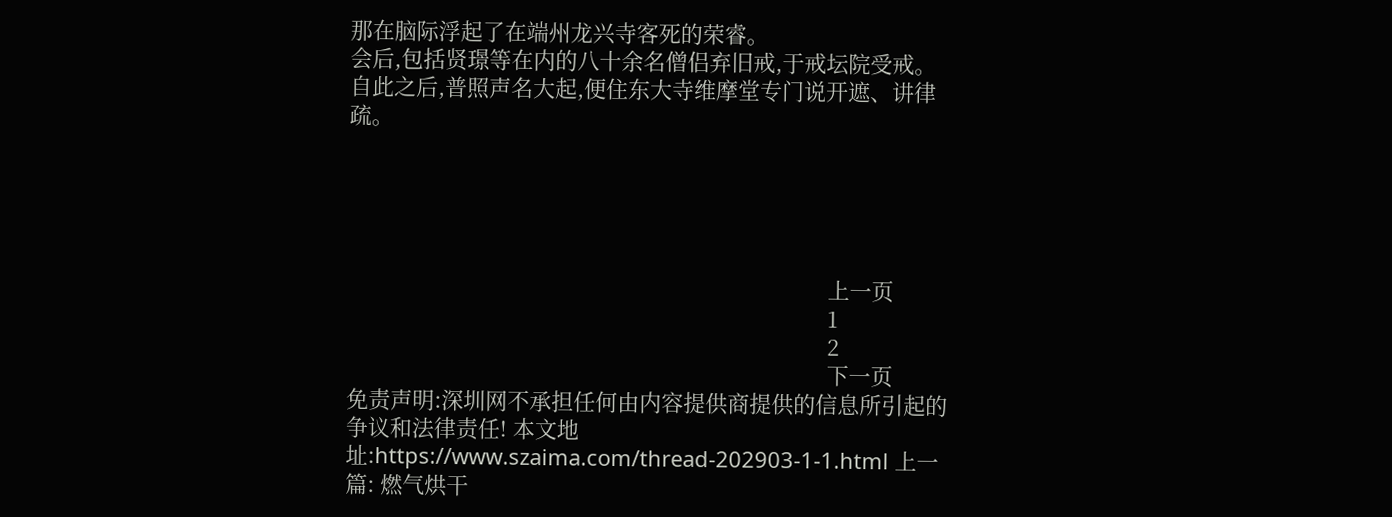那在脑际浮起了在端州龙兴寺客死的荣睿。
会后,包括贤璟等在内的八十余名僧侣弃旧戒,于戒坛院受戒。自此之后,普照声名大起,便住东大寺维摩堂专门说开遮、讲律疏。





                                                                                上一页
                                                                                1
                                                                                2
                                                                                下一页
免责声明:深圳网不承担任何由内容提供商提供的信息所引起的争议和法律责任! 本文地址:https://www.szaima.com/thread-202903-1-1.html 上一篇: 燃气烘干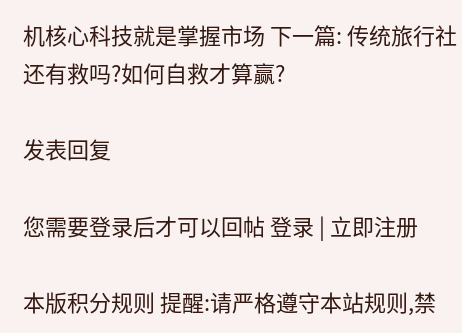机核心科技就是掌握市场 下一篇: 传统旅行社还有救吗?如何自救才算赢?

发表回复

您需要登录后才可以回帖 登录 | 立即注册

本版积分规则 提醒:请严格遵守本站规则,禁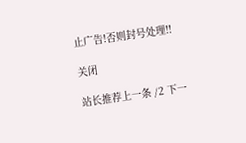止广告!否则封号处理!!

关闭

站长推荐上一条 /2 下一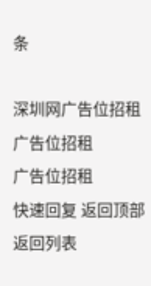条

深圳网广告位招租
广告位招租
广告位招租
快速回复 返回顶部 返回列表